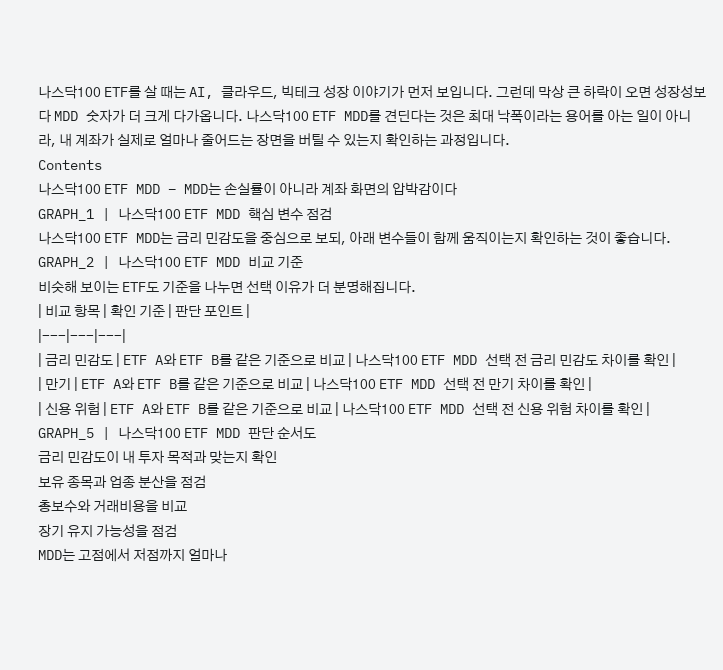나스닥100 ETF를 살 때는 AI, 클라우드, 빅테크 성장 이야기가 먼저 보입니다. 그런데 막상 큰 하락이 오면 성장성보다 MDD 숫자가 더 크게 다가옵니다. 나스닥100 ETF MDD를 견딘다는 것은 최대 낙폭이라는 용어를 아는 일이 아니라, 내 계좌가 실제로 얼마나 줄어드는 장면을 버틸 수 있는지 확인하는 과정입니다.
Contents
나스닥100 ETF MDD – MDD는 손실률이 아니라 계좌 화면의 압박감이다
GRAPH_1 | 나스닥100 ETF MDD 핵심 변수 점검
나스닥100 ETF MDD는 금리 민감도을 중심으로 보되, 아래 변수들이 함께 움직이는지 확인하는 것이 좋습니다.
GRAPH_2 | 나스닥100 ETF MDD 비교 기준
비슷해 보이는 ETF도 기준을 나누면 선택 이유가 더 분명해집니다.
| 비교 항목 | 확인 기준 | 판단 포인트 |
|---|---|---|
| 금리 민감도 | ETF A와 ETF B를 같은 기준으로 비교 | 나스닥100 ETF MDD 선택 전 금리 민감도 차이를 확인 |
| 만기 | ETF A와 ETF B를 같은 기준으로 비교 | 나스닥100 ETF MDD 선택 전 만기 차이를 확인 |
| 신용 위험 | ETF A와 ETF B를 같은 기준으로 비교 | 나스닥100 ETF MDD 선택 전 신용 위험 차이를 확인 |
GRAPH_5 | 나스닥100 ETF MDD 판단 순서도
금리 민감도이 내 투자 목적과 맞는지 확인
보유 종목과 업종 분산을 점검
총보수와 거래비용을 비교
장기 유지 가능성을 점검
MDD는 고점에서 저점까지 얼마나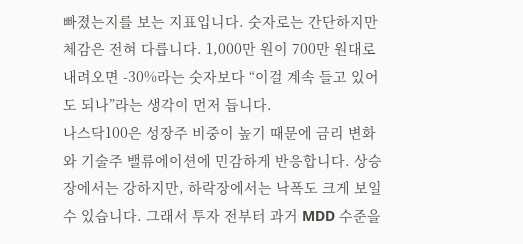빠졌는지를 보는 지표입니다. 숫자로는 간단하지만 체감은 전혀 다릅니다. 1,000만 원이 700만 원대로 내려오면 -30%라는 숫자보다 “이걸 계속 들고 있어도 되나”라는 생각이 먼저 듭니다.
나스닥100은 성장주 비중이 높기 때문에 금리 변화와 기술주 밸류에이션에 민감하게 반응합니다. 상승장에서는 강하지만, 하락장에서는 낙폭도 크게 보일 수 있습니다. 그래서 투자 전부터 과거 MDD 수준을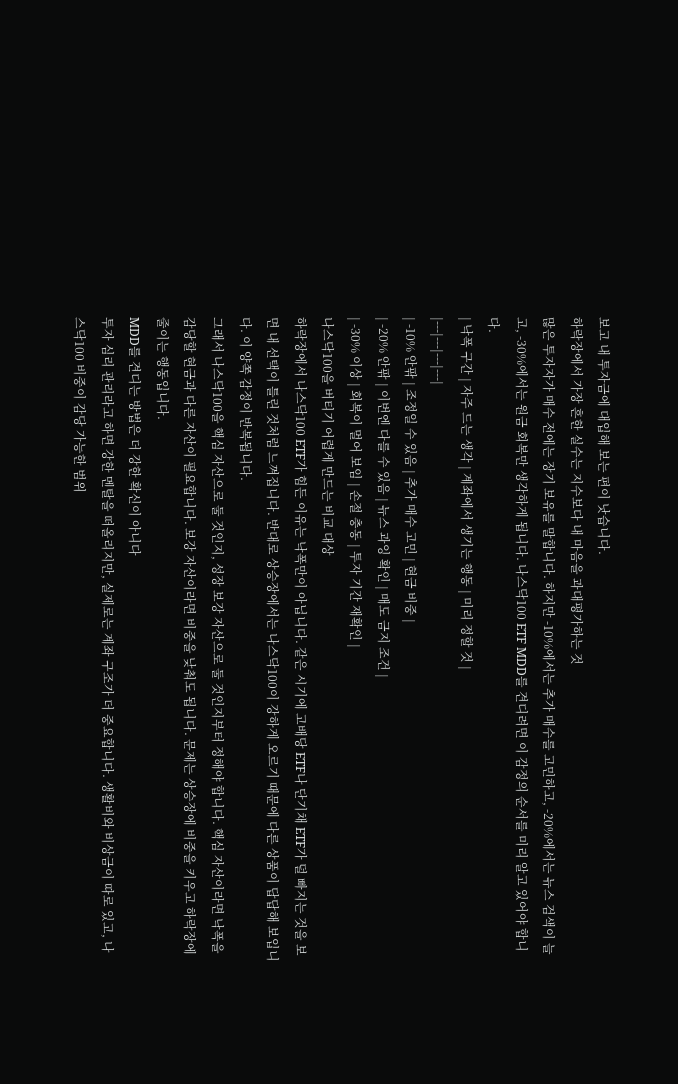보고 내 투자금에 대입해 보는 편이 낫습니다.
하락장에서 가장 흔한 실수는 지수보다 내 마음을 과대평가하는 것
많은 투자자가 매수 전에는 장기 보유를 말합니다. 하지만 -10%에서는 추가 매수를 고민하고, -20%에서는 뉴스 검색이 늘고, -30%에서는 원금 회복만 생각하게 됩니다. 나스닥100 ETF MDD를 견디려면 이 감정의 순서를 미리 알고 있어야 합니다.
| 낙폭 구간 | 자주 드는 생각 | 계좌에서 생기는 행동 | 미리 정할 것 |
|---|---|---|---|
| -10% 안팎 | 조정일 수 있음 | 추가 매수 고민 | 현금 비중 |
| -20% 안팎 | 이번엔 다를 수 있음 | 뉴스 과잉 확인 | 매도 금지 조건 |
| -30% 이상 | 회복이 멀어 보임 | 손절 충동 | 투자 기간 재확인 |
나스닥100을 버티기 어렵게 만드는 비교 대상
하락장에서 나스닥100 ETF가 힘든 이유는 낙폭만이 아닙니다. 같은 시기에 고배당 ETF나 단기채 ETF가 덜 빠지는 것을 보면 내 선택이 틀린 것처럼 느껴집니다. 반대로 상승장에서는 나스닥100이 강하게 오르기 때문에 다른 상품이 답답해 보입니다. 이 양쪽 감정이 반복됩니다.
그래서 나스닥100을 핵심 자산으로 둘 것인지, 성장 보강 자산으로 둘 것인지부터 정해야 합니다. 핵심 자산이라면 낙폭을 감당할 현금과 다른 자산이 필요합니다. 보강 자산이라면 비중을 낮춰도 됩니다. 문제는 상승장에 비중을 키우고 하락장에 줄이는 행동입니다.
MDD를 견디는 방법은 더 강한 확신이 아니다
투자 심리 관리라고 하면 강한 멘탈을 떠올리지만, 실제로는 계좌 구조가 더 중요합니다. 생활비와 비상금이 따로 있고, 나스닥100 비중이 감당 가능한 범위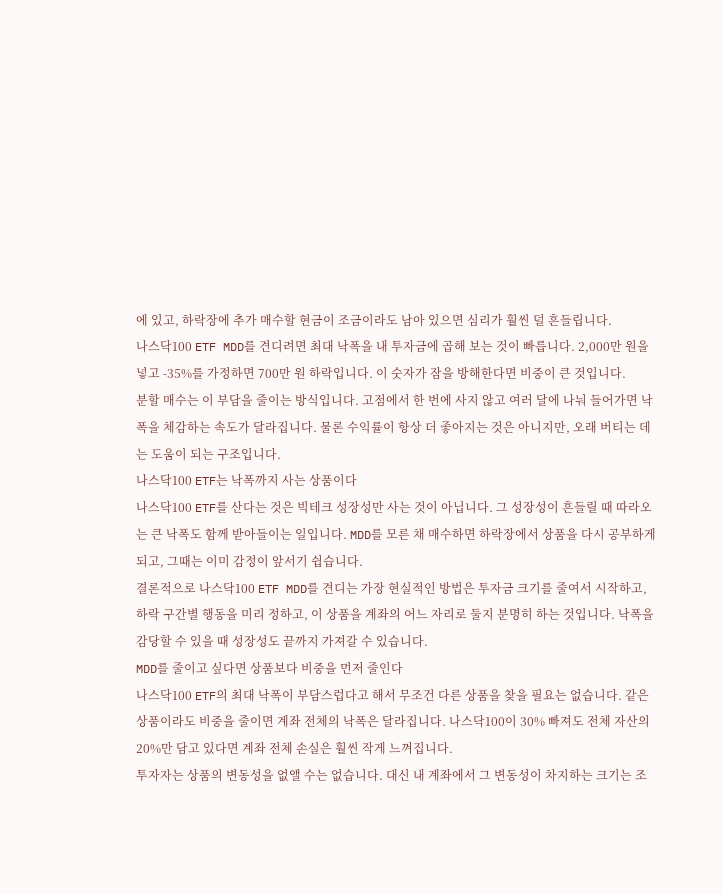에 있고, 하락장에 추가 매수할 현금이 조금이라도 남아 있으면 심리가 훨씬 덜 흔들립니다.
나스닥100 ETF MDD를 견디려면 최대 낙폭을 내 투자금에 곱해 보는 것이 빠릅니다. 2,000만 원을 넣고 -35%를 가정하면 700만 원 하락입니다. 이 숫자가 잠을 방해한다면 비중이 큰 것입니다.
분할 매수는 이 부담을 줄이는 방식입니다. 고점에서 한 번에 사지 않고 여러 달에 나눠 들어가면 낙폭을 체감하는 속도가 달라집니다. 물론 수익률이 항상 더 좋아지는 것은 아니지만, 오래 버티는 데는 도움이 되는 구조입니다.
나스닥100 ETF는 낙폭까지 사는 상품이다
나스닥100 ETF를 산다는 것은 빅테크 성장성만 사는 것이 아닙니다. 그 성장성이 흔들릴 때 따라오는 큰 낙폭도 함께 받아들이는 일입니다. MDD를 모른 채 매수하면 하락장에서 상품을 다시 공부하게 되고, 그때는 이미 감정이 앞서기 쉽습니다.
결론적으로 나스닥100 ETF MDD를 견디는 가장 현실적인 방법은 투자금 크기를 줄여서 시작하고, 하락 구간별 행동을 미리 정하고, 이 상품을 계좌의 어느 자리로 둘지 분명히 하는 것입니다. 낙폭을 감당할 수 있을 때 성장성도 끝까지 가져갈 수 있습니다.
MDD를 줄이고 싶다면 상품보다 비중을 먼저 줄인다
나스닥100 ETF의 최대 낙폭이 부담스럽다고 해서 무조건 다른 상품을 찾을 필요는 없습니다. 같은 상품이라도 비중을 줄이면 계좌 전체의 낙폭은 달라집니다. 나스닥100이 30% 빠져도 전체 자산의 20%만 담고 있다면 계좌 전체 손실은 훨씬 작게 느껴집니다.
투자자는 상품의 변동성을 없앨 수는 없습니다. 대신 내 계좌에서 그 변동성이 차지하는 크기는 조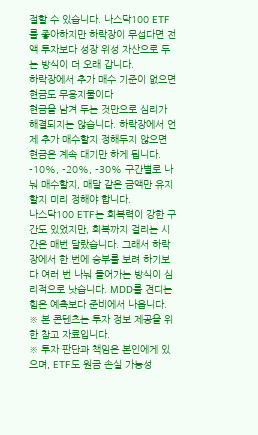절할 수 있습니다. 나스닥100 ETF를 좋아하지만 하락장이 무섭다면 전액 투자보다 성장 위성 자산으로 두는 방식이 더 오래 갑니다.
하락장에서 추가 매수 기준이 없으면 현금도 무용지물이다
현금을 남겨 두는 것만으로 심리가 해결되지는 않습니다. 하락장에서 언제 추가 매수할지 정해두지 않으면 현금은 계속 대기만 하게 됩니다. -10%, -20%, -30% 구간별로 나눠 매수할지, 매달 같은 금액만 유지할지 미리 정해야 합니다.
나스닥100 ETF는 회복력이 강한 구간도 있었지만, 회복까지 걸리는 시간은 매번 달랐습니다. 그래서 하락장에서 한 번에 승부를 보려 하기보다 여러 번 나눠 들어가는 방식이 심리적으로 낫습니다. MDD를 견디는 힘은 예측보다 준비에서 나옵니다.
※ 본 콘텐츠는 투자 정보 제공을 위한 참고 자료입니다.
※ 투자 판단과 책임은 본인에게 있으며, ETF도 원금 손실 가능성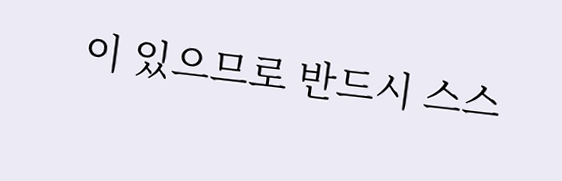이 있으므로 반드시 스스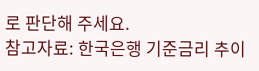로 판단해 주세요.
참고자료: 한국은행 기준금리 추이